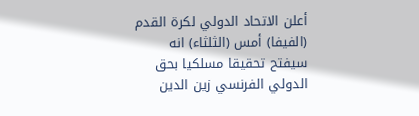أعلن الاتحاد الدولي لكرة القدم (الفيفا) أمس (الثلثاء) انه سيفتح تحقيقا مسلكيا بحق الدولي الفرنسي زين الدين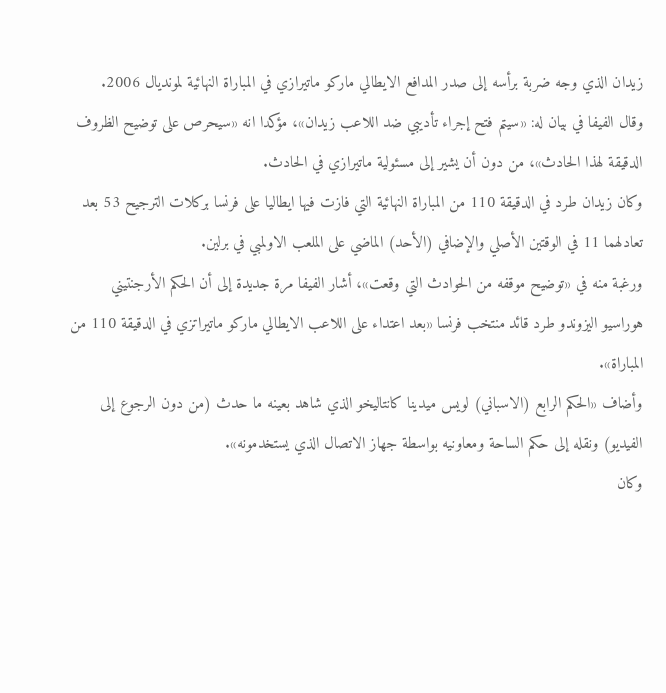زيدان الذي وجه ضربة برأسه إلى صدر المدافع الايطالي ماركو ماتيرازي في المباراة النهائية لمونديال 2006.
وقال الفيفا في بيان له: «سيتم فتح إجراء تأديبي ضد اللاعب زيدان»، مؤكدا انه «سيحرص على توضيح الظروف الدقيقة لهذا الحادث»، من دون أن يشير إلى مسئولية ماتيرازي في الحادث.
وكان زيدان طرد في الدقيقة 110 من المباراة النهائية التي فازت فيها ايطاليا على فرنسا بركلات الترجيح 53 بعد تعادلهما 11 في الوقتين الأصلي والإضافي (الأحد) الماضي على الملعب الاولمبي في برلين.
ورغبة منه في «توضيح موقفه من الحوادث التي وقعت»، أشار الفيفا مرة جديدة إلى أن الحكم الأرجنتيني هوراسيو اليزوندو طرد قائد منتخب فرنسا «بعد اعتداء على اللاعب الايطالي ماركو ماتيراتزي في الدقيقة 110 من المباراة».
وأضاف «الحكم الرابع (الاسباني) لويس ميدينا كانتاليخو الذي شاهد بعينه ما حدث (من دون الرجوع إلى الفيديو) ونقله إلى حكم الساحة ومعاونيه بواسطة جهاز الاتصال الذي يستخدمونه».
وكان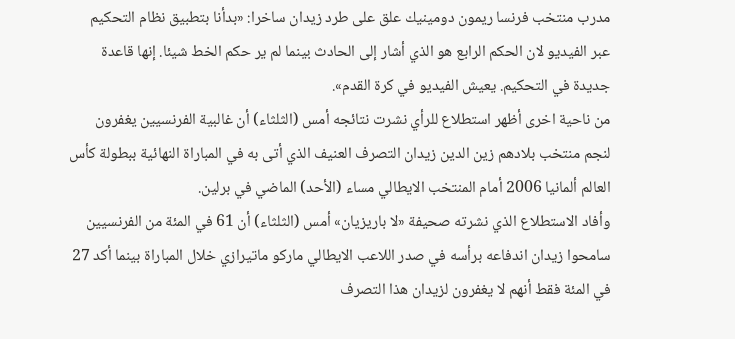مدرب منتخب فرنسا ريمون دومينيك علق على طرد زيدان ساخرا: «بدأنا بتطبيق نظام التحكيم عبر الفيديو لان الحكم الرابع هو الذي أشار إلى الحادث بينما لم ير حكم الخط شيئا. إنها قاعدة جديدة في التحكيم. يعيش الفيديو في كرة القدم».
من ناحية اخرى أظهر استطلاع للرأي نشرت نتائجه أمس (الثلثاء) أن غالبية الفرنسيين يغفرون لنجم منتخب بلادهم زين الدين زيدان التصرف العنيف الذي أتى به في المباراة النهائية ببطولة كأس العالم ألمانيا 2006 أمام المنتخب الايطالي مساء (الأحد) الماضي في برلين.
وأفاد الاستطلاع الذي نشرته صحيفة «لا باريزيان» أمس (الثلثاء) أن 61 في المئة من الفرنسيين سامحوا زيدان اندفاعه برأسه في صدر اللاعب الايطالي ماركو ماتيرازي خلال المباراة بينما أكد 27 في المئة فقط أنهم لا يغفرون لزيدان هذا التصرف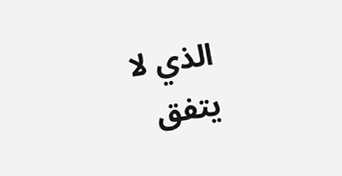الذي لا يتفق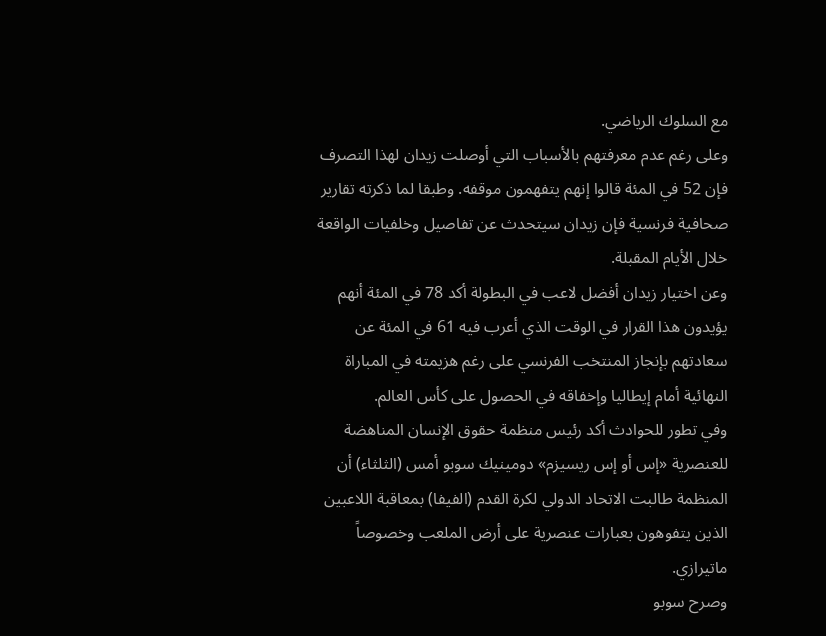مع السلوك الرياضي.
وعلى رغم عدم معرفتهم بالأسباب التي أوصلت زيدان لهذا التصرف فإن 52 في المئة قالوا إنهم يتفهمون موقفه. وطبقا لما ذكرته تقارير صحافية فرنسية فإن زيدان سيتحدث عن تفاصيل وخلفيات الواقعة خلال الأيام المقبلة.
وعن اختيار زيدان أفضل لاعب في البطولة أكد 78 في المئة أنهم يؤيدون هذا القرار في الوقت الذي أعرب فيه 61 في المئة عن سعادتهم بإنجاز المنتخب الفرنسي على رغم هزيمته في المباراة النهائية أمام إيطاليا وإخفاقه في الحصول على كأس العالم.
وفي تطور للحوادث أكد رئيس منظمة حقوق الإنسان المناهضة للعنصرية «إس أو إس ريسيزم» دومينيك سوبو أمس (الثلثاء) أن المنظمة طالبت الاتحاد الدولي لكرة القدم (الفيفا) بمعاقبة اللاعبين الذين يتفوهون بعبارات عنصرية على أرض الملعب وخصوصاً ماتيرازي.
وصرح سوبو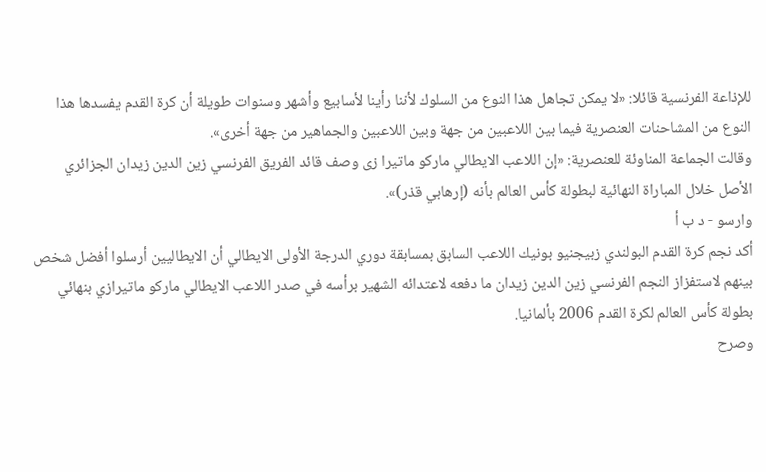للإذاعة الفرنسية قائلا: «لا يمكن تجاهل هذا النوع من السلوك لأننا رأينا لأسابيع وأشهر وسنوات طويلة أن كرة القدم يفسدها هذا النوع من المشاحنات العنصرية فيما بين اللاعبين من جهة وبين اللاعبين والجماهير من جهة أخرى».
وقالت الجماعة المناوئة للعنصرية: «إن اللاعب الايطالي ماركو ماتيرا زى وصف قائد الفريق الفرنسي زين الدين زيدان الجزائري الأصل خلال المباراة النهائية لبطولة كأس العالم بأنه (إرهابي قذر)».
وارسو - د ب أ
أكد نجم كرة القدم البولندي زبيجنيو بونيك اللاعب السابق بمسابقة دوري الدرجة الأولى الايطالي أن الايطاليين أرسلوا أفضل شخص بينهم لاستفزاز النجم الفرنسي زين الدين زيدان ما دفعه لاعتدائه الشهير برأسه في صدر اللاعب الايطالي ماركو ماتيرازي بنهائي بطولة كأس العالم لكرة القدم 2006 بألمانيا.
وصرح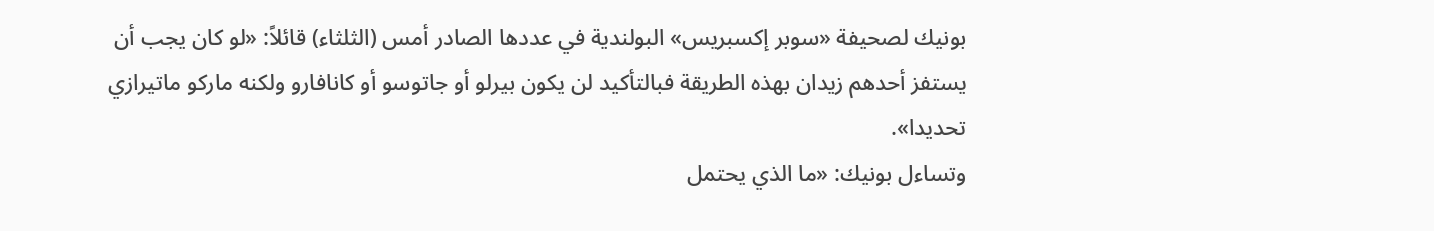بونيك لصحيفة «سوبر إكسبريس» البولندية في عددها الصادر أمس (الثلثاء) قائلاً: «لو كان يجب أن يستفز أحدهم زيدان بهذه الطريقة فبالتأكيد لن يكون بيرلو أو جاتوسو أو كانافارو ولكنه ماركو ماتيرازي تحديدا».
وتساءل بونيك: «ما الذي يحتمل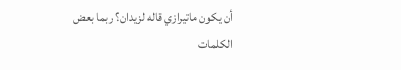أن يكون ماتيرازي قاله لزيدان؟ ربما بعض الكلمات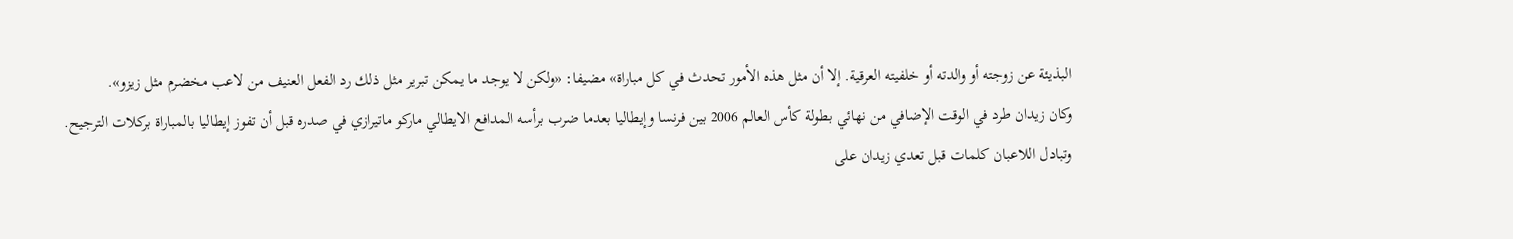البذيئة عن زوجته أو والدته أو خلفيته العرقية. إلا أن مثل هذه الأمور تحدث في كل مباراة» مضيفا: «ولكن لا يوجد ما يمكن تبرير مثل ذلك رد الفعل العنيف من لاعب مخضرم مثل زيزو».
وكان زيدان طرد في الوقت الإضافي من نهائي بطولة كأس العالم 2006 بين فرنسا وإيطاليا بعدما ضرب برأسه المدافع الايطالي ماركو ماتيرازي في صدره قبل أن تفوز إيطاليا بالمباراة بركلات الترجيح.
وتبادل اللاعبان كلمات قبل تعدي زيدان على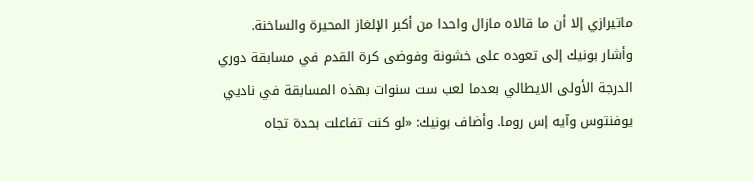ماتيرازي إلا أن ما قالاه مازال واحدا من أكبر الإلغاز المحيرة والساخنة.
وأشار بونيك إلى تعوده على خشونة وفوضى كرة القدم في مسابقة دوري الدرجة الأولى الايطالي بعدما لعب ست سنوات بهذه المسابقة في ناديي يوفنتوس وآيه إس روما. وأضاف بونيك: «لو كنت تفاعلت بحدة تجاه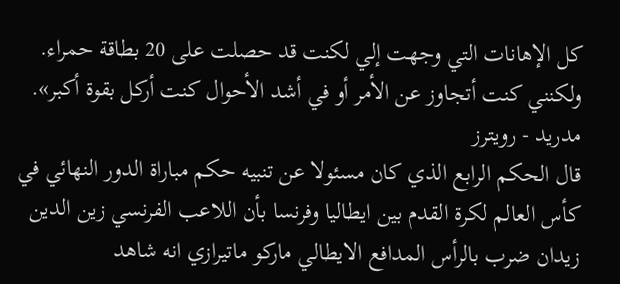كل الإهانات التي وجهت إلي لكنت قد حصلت على 20 بطاقة حمراء. ولكنني كنت أتجاوز عن الأمر أو في أشد الأحوال كنت أركل بقوة أكبر».
مدريد - رويترز
قال الحكم الرابع الذي كان مسئولا عن تنبيه حكم مباراة الدور النهائي في كأس العالم لكرة القدم بين ايطاليا وفرنسا بأن اللاعب الفرنسي زين الدين زيدان ضرب بالرأس المدافع الايطالي ماركو ماتيرازي انه شاهد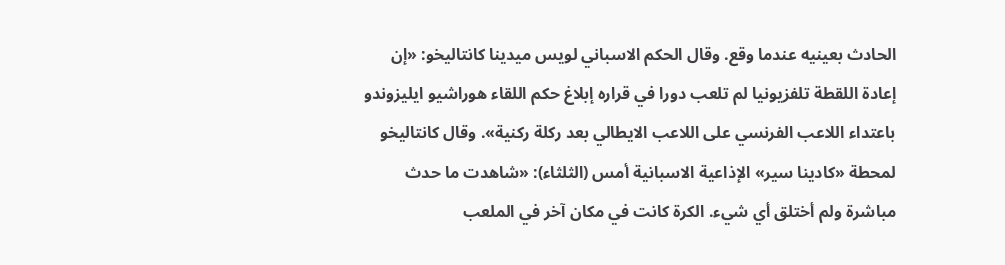الحادث بعينيه عندما وقع. وقال الحكم الاسباني لويس ميدينا كانتاليخو: «إن إعادة اللقطة تلفزيونيا لم تلعب دورا في قراره إبلاغ حكم اللقاء هوراشيو ايليزوندو باعتداء اللاعب الفرنسي على اللاعب الايطالي بعد ركلة ركنية». وقال كانتاليخو لمحطة «كادينا سير» الإذاعية الاسبانية أمس (الثلثاء): «شاهدت ما حدث مباشرة ولم أختلق أي شيء. الكرة كانت في مكان آخر في الملعب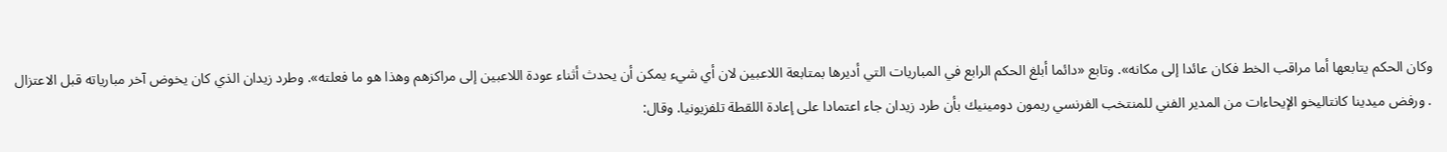وكان الحكم يتابعها أما مراقب الخط فكان عائدا إلى مكانه». وتابع «دائما أبلغ الحكم الرابع في المباريات التي أديرها بمتابعة اللاعبين لان أي شيء يمكن أن يحدث أثناء عودة اللاعبين إلى مراكزهم وهذا هو ما فعلته». وطرد زيدان الذي كان يخوض آخر مبارياته قبل الاعتزال . ورفض ميدينا كانتاليخو الإيحاءات من المدير الفني للمنتخب الفرنسي ريمون دومينيك بأن طرد زيدان جاء اعتمادا على إعادة اللقطة تلفزيونيا. وقال: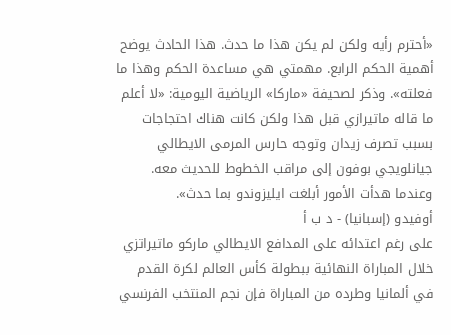«أحترم رأيه ولكن لم يكن هذا ما حدث. هذا الحادث يوضح أهمية الحكم الرابع. مهمتي هي مساعدة الحكم وهذا ما فعلته». وذكر لصحيفة «ماركا» الرياضية اليومية: «لا أعلم ما قاله ماتيرازي قبل هذا ولكن كانت هناك احتجاجات بسبب تصرف زيدان وتوجه حارس المرمى الايطالي جيانلويجي بوفون إلى مراقب الخطوط للحديث معه. وعندما هدأت الأمور أبلغت ايليزوندو بما حدث».
أوفيدو (إسبانيا) - د ب أ
على رغم اعتدائه على المدافع الايطالي ماركو ماتيراتزي خلال المباراة النهائية ببطولة كأس العالم لكرة القدم في ألمانيا وطرده من المباراة فإن نجم المنتخب الفرنسي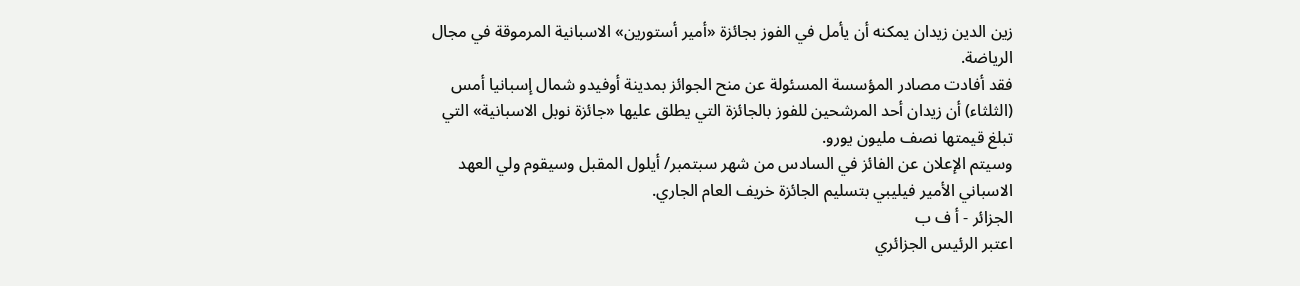زين الدين زيدان يمكنه أن يأمل في الفوز بجائزة «أمير أستورين» الاسبانية المرموقة في مجال الرياضة.
فقد أفادت مصادر المؤسسة المسئولة عن منح الجوائز بمدينة أوفيدو شمال إسبانيا أمس (الثلثاء) أن زيدان أحد المرشحين للفوز بالجائزة التي يطلق عليها «جائزة نوبل الاسبانية» التي تبلغ قيمتها نصف مليون يورو.
وسيتم الإعلان عن الفائز في السادس من شهر سبتمبر/ أيلول المقبل وسيقوم ولي العهد الاسباني الأمير فيليبي بتسليم الجائزة خريف العام الجاري.
الجزائر - أ ف ب
اعتبر الرئيس الجزائري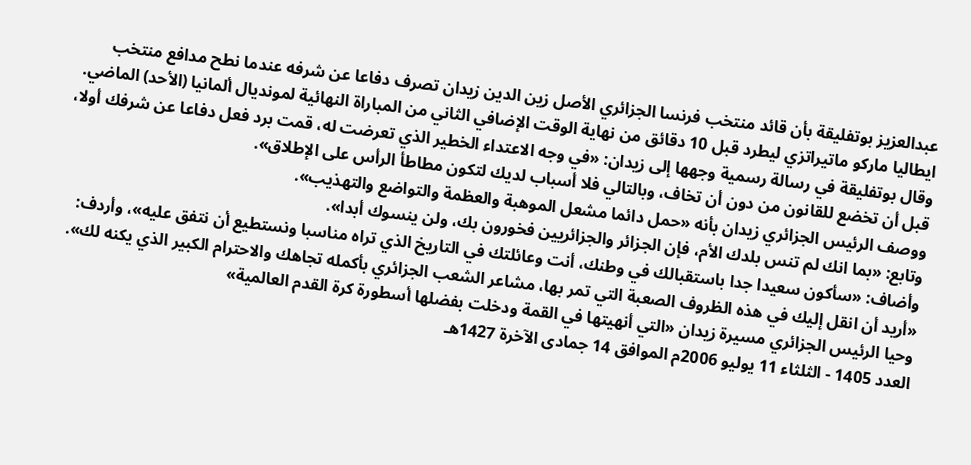عبدالعزيز بوتفليقة بأن قائد منتخب فرنسا الجزائري الأصل زين الدين زيدان تصرف دفاعا عن شرفه عندما نطح مدافع منتخب ايطاليا ماركو ماتيراتزي ليطرد قبل 10 دقائق من نهاية الوقت الإضافي الثاني من المباراة النهائية لمونديال ألمانيا (الأحد) الماضي.
وقال بوتفليقة في رسالة رسمية وجهها إلى زيدان: «في وجه الاعتداء الخطير الذي تعرضت له، قمت برد فعل دفاعا عن شرفك أولا، قبل أن تخضع للقانون من دون أن تخاف، وبالتالي فلا أسباب لديك لتكون مطاطأ الرأس على الإطلاق».
ووصف الرئيس الجزائري زيدان بأنه «حمل دائما مشعل الموهبة والعظمة والتواضع والتهذيب».
وتابع: «بما انك لم تنس بلدك الأم، فإن الجزائر والجزائريين فخورون بك، ولن ينسوك أبدا».
وأضاف: «سأكون سعيدا جدا باستقبالك في وطنك، أنت وعائلتك في التاريخ الذي تراه مناسبا ونستطيع أن نتفق عليه»، وأردف: «أريد أن انقل إليك في هذه الظروف الصعبة التي تمر بها، مشاعر الشعب الجزائري بأكمله تجاهك والاحترام الكبير الذي يكنه لك».
وحيا الرئيس الجزائري مسيرة زيدان «التي أنهيتها في القمة ودخلت بفضلها أسطورة كرة القدم العالمية»
العدد 1405 - الثلثاء 11 يوليو 2006م الموافق 14 جمادى الآخرة 1427هـ